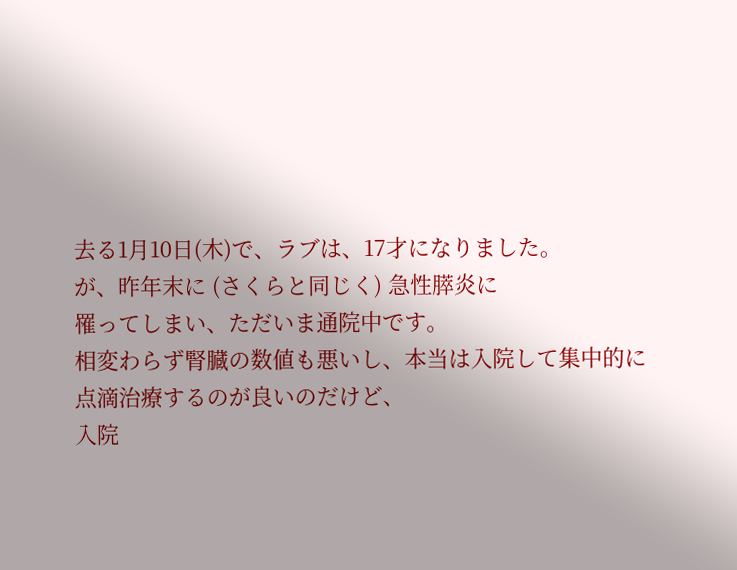去る1月10日(木)で、ラブは、17才になりました。
が、昨年末に (さくらと同じく) 急性膵炎に
罹ってしまい、ただいま通院中です。
相変わらず腎臓の数値も悪いし、本当は入院して集中的に点滴治療するのが良いのだけど、
入院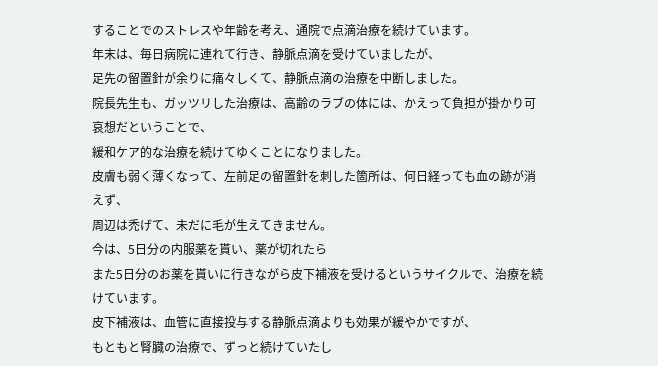することでのストレスや年齢を考え、通院で点滴治療を続けています。
年末は、毎日病院に連れて行き、静脈点滴を受けていましたが、
足先の留置針が余りに痛々しくて、静脈点滴の治療を中断しました。
院長先生も、ガッツリした治療は、高齢のラブの体には、かえって負担が掛かり可哀想だということで、
緩和ケア的な治療を続けてゆくことになりました。
皮膚も弱く薄くなって、左前足の留置針を刺した箇所は、何日経っても血の跡が消えず、
周辺は禿げて、未だに毛が生えてきません。
今は、5日分の内服薬を貰い、薬が切れたら
また5日分のお薬を貰いに行きながら皮下補液を受けるというサイクルで、治療を続けています。
皮下補液は、血管に直接投与する静脈点滴よりも効果が緩やかですが、
もともと腎臓の治療で、ずっと続けていたし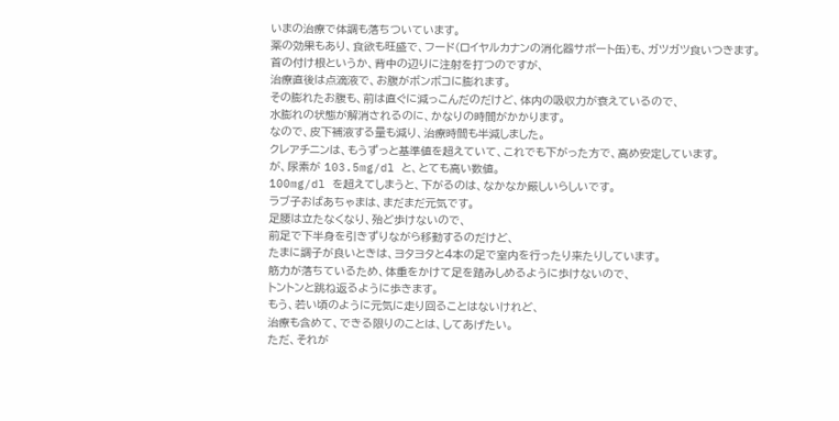いまの治療で体調も落ちついています。
薬の効果もあり、食欲も旺盛で、フード(ロイヤルカナンの消化器サポート缶)も、ガツガツ食いつきます。
首の付け根というか、背中の辺りに注射を打つのですが、
治療直後は点滴液で、お腹がボンボコに膨れます。
その膨れたお腹も、前は直ぐに減っこんだのだけど、体内の吸収力が衰えているので、
水膨れの状態が解消されるのに、かなりの時間がかかります。
なので、皮下補液する量も減り、治療時間も半減しました。
クレアチニンは、もうずっと基準値を超えていて、これでも下がった方で、高め安定しています。
が、尿素が 103.5mg/dl と、とても高い数値。
100mg/dl を超えてしまうと、下がるのは、なかなか厳しいらしいです。
ラブ子おばあちゃまは、まだまだ元気です。
足腰は立たなくなり、殆ど歩けないので、
前足で下半身を引きずりながら移動するのだけど、
たまに調子が良いときは、ヨタヨタと4本の足で室内を行ったり来たりしています。
筋力が落ちているため、体重をかけて足を踏みしめるように歩けないので、
トントンと跳ね返るように歩きます。
もう、若い頃のように元気に走り回ることはないけれど、
治療も含めて、できる限りのことは、してあげたい。
ただ、それが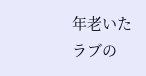年老いたラブの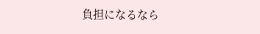負担になるなら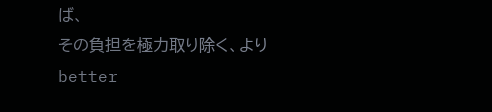ば、
その負担を極力取り除く、よりbetter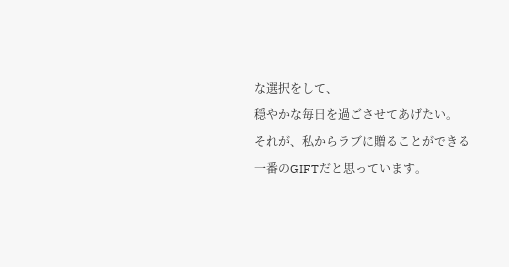な選択をして、
穏やかな毎日を過ごさせてあげたい。
それが、私からラブに贈ることができる
一番のGIFTだと思っています。